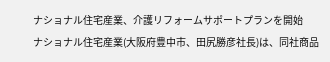ナショナル住宅産業、介護リフォームサポートプランを開始
ナショナル住宅産業(大阪府豊中市、田尻勝彦社長)は、同社商品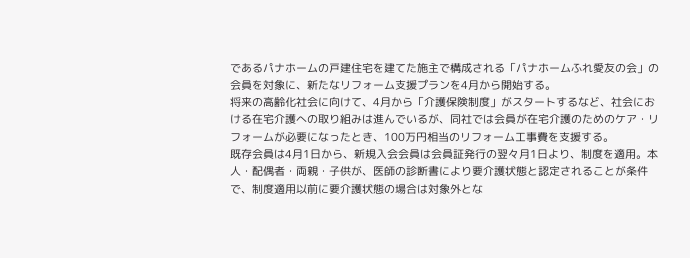であるパナホームの戸建住宅を建てた施主で構成される「パナホームふれ愛友の会」の会員を対象に、新たなリフォーム支援プランを4月から開始する。
将来の高齢化社会に向けて、4月から「介護保険制度」がスタートするなど、社会における在宅介護への取り組みは進んでいるが、同社では会員が在宅介護のためのケア・リフォームが必要になったとき、100万円相当のリフォーム工事費を支援する。
既存会員は4月1日から、新規入会会員は会員証発行の翌々月1日より、制度を適用。本人・配偶者・両親・子供が、医師の診断書により要介護状態と認定されることが条件で、制度適用以前に要介護状態の場合は対象外とな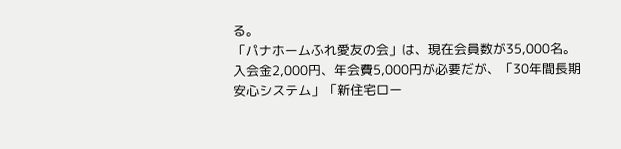る。
「パナホームふれ愛友の会」は、現在会員数が35,000名。入会金2,000円、年会費5,000円が必要だが、「30年間長期安心システム」「新住宅ロー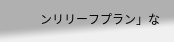ンリリーフプラン」な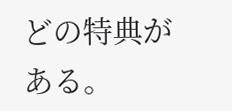どの特典がある。